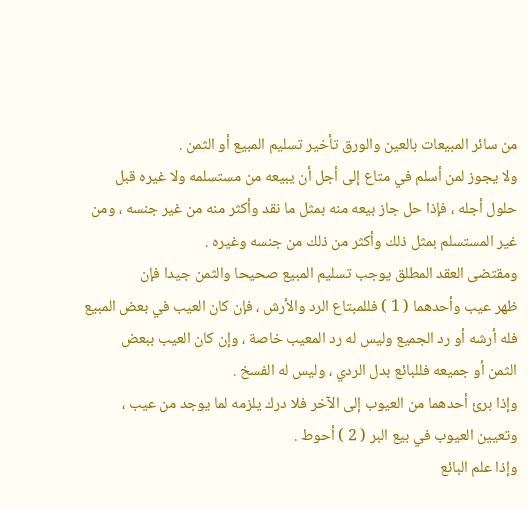من سائر المبيعات بالعين والورق تأخير تسليم المبيع أو الثمن .
ولا يجوز لمن أسلم في متاع إلى أجل أن يبيعه من مستسلمه ولا غيره قبل
حلول أجله ، فإذا حل جاز بيعه منه بمثل ما نقد وأكثر منه من غير جنسه ، ومن
غير المستسلم بمثل ذلك وأكثر من ذلك من جنسه وغيره .
ومقتضى العقد المطلق يوجب تسليم المبيع صحيحا والثمن جيدا فإن
ظهر عيب وأحدهما ( 1 ) فللمبتاع الرد والأرش ، فإن كان العيب في بعض المبيع
فله أرشه أو رد الجميع وليس له رد المعيب خاصة ، وإن كان العيب ببعض
الثمن أو جميعه فللبائع بدل الردي ، وليس له الفسخ .
وإذا برئ أحدهما من العيوب إلى الآخر فلا درك يلزمه لما يوجد من عيب ،
وتعيين العيوب في بيع البر ( 2 ) أحوط .
وإذا علم البائع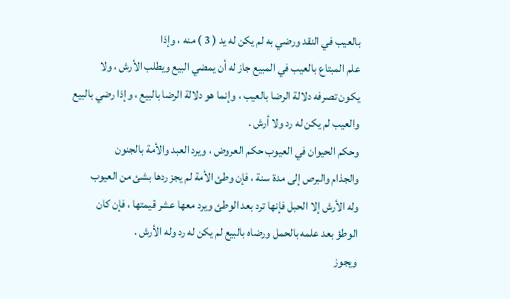بالعيب في النقد ورضي به لم يكن له يد ( 3 ) منه ، وإذا
علم المبتاع بالعيب في المبيع جاز له أن يمضي البيع ويطلب الأرش ، ولا
يكون تصرفه دلالة الرضا بالعيب ، وإنما هو دلالة الرضا بالبيع ، وإذا رضي بالبيع
والعيب لم يكن له رد ولا أرش .
وحكم الحيوان في العيوب حكم العروض ، ويرد العبد والأمة بالجنون
والجذام والبرص إلى مدة سنة ، فإن وطئ الأمة لم يجز ردها بشئ من العيوب
وله الأرش إلا الحبل فإنها ترد بعد الوطئ ويرد معها عشر قيمتها ، فإن كان
الوطؤ بعد علمه بالحمل ورضاه بالبيع لم يكن له رد وله الأرش .
ويجوز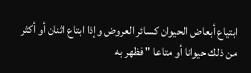ابتياع أبعاض الحيوان كسائر العروض وإذا ابتاع اثنان أو أكثر
من ذلك حيوانا أو متاعا " فظهر به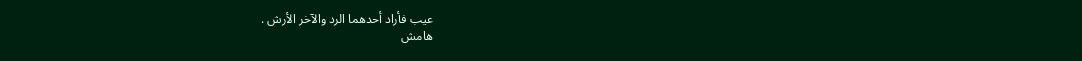عيب فأراد أحدهما الرد والآخر الأرش .
هامش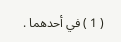( 1 ) في أحدهما .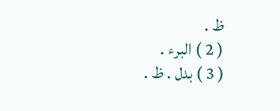ظ .
( 2 ) البرء .
( 3 ) بدل . ظ .